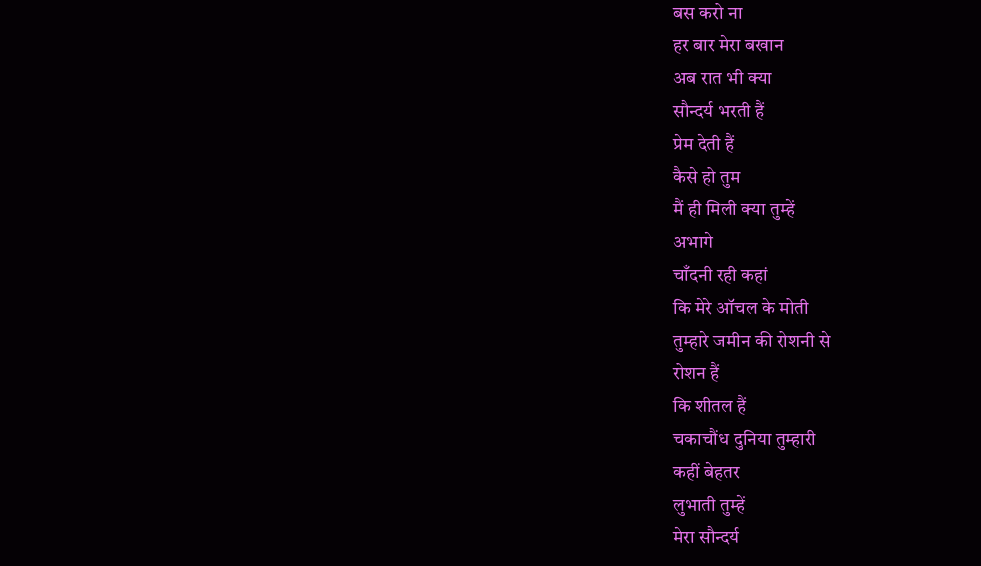बस करो ना
हर बार मेरा बखान
अब रात भी क्या
सौन्दर्य भरती हैं
प्रेम देती हैं
कैसे हो तुम
मैं ही मिली क्या तुम्हें
अभागे
चाँदनी रही कहां
कि मेरे ऑचल के मोती
तुम्हारे जमीन की रोशनी से
रोशन हैं
कि शीतल हैं
चकाचौंध दुनिया तुम्हारी
कहीं बेहतर
लुभाती तुम्हें
मेरा सौन्दर्य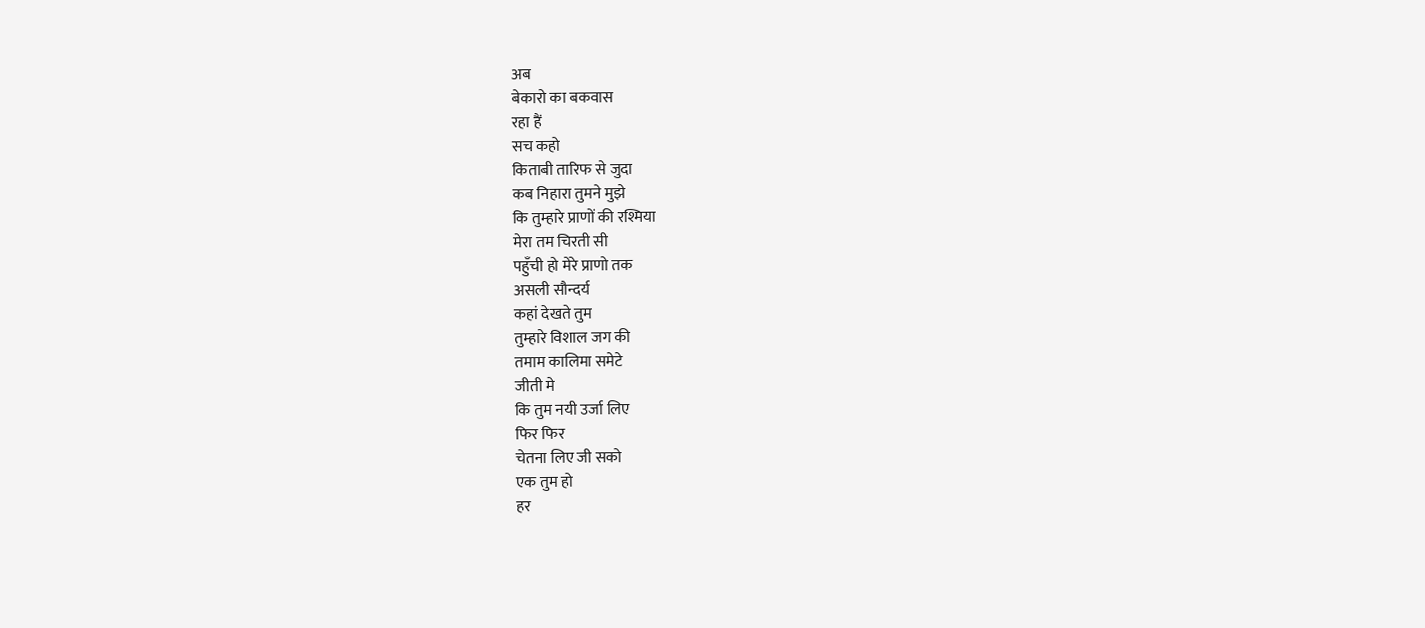अब
बेकारो का बकवास
रहा हैं
सच कहो
किताबी तारिफ से जुदा
कब निहारा तुमने मुझे
कि तुम्हारे प्राणों की रश्मिया
मेरा तम चिरती सी
पहुँची हो मेरे प्राणो तक
असली सौन्दर्य
कहां देखते तुम
तुम्हारे विशाल जग की
तमाम कालिमा समेटे
जीती मे
कि तुम नयी उर्जा लिए
फिर फिर
चेतना लिए जी सको
एक तुम हो
हर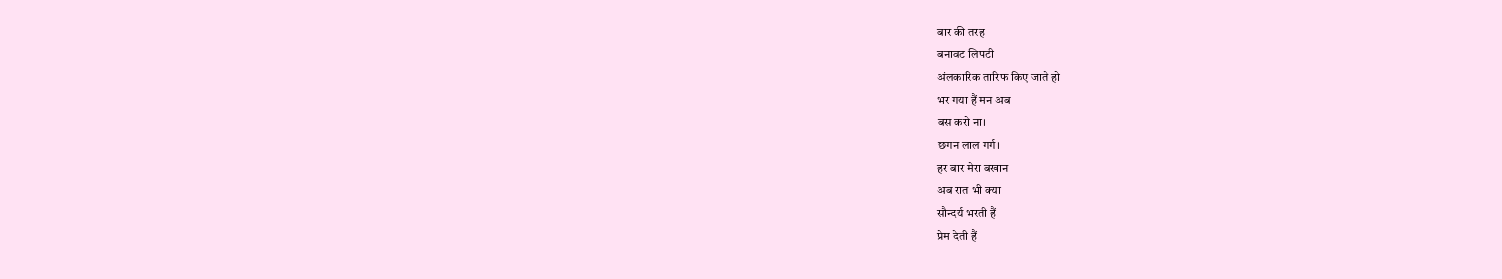बार की तरह
बनावट लिपटी
अंलकारिक तारिफ किए जाते हो
भर गया हैं मन अब
बस करो ना।
छगन लाल गर्ग।
हर बार मेरा बखान
अब रात भी क्या
सौन्दर्य भरती हैं
प्रेम देती हैं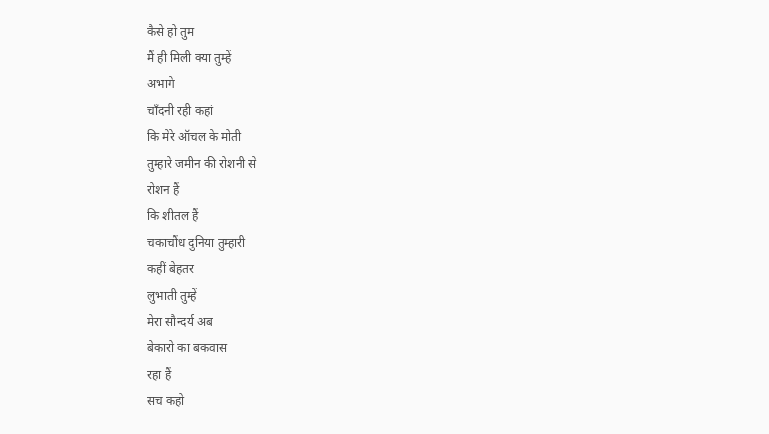कैसे हो तुम
मैं ही मिली क्या तुम्हें
अभागे
चाँदनी रही कहां
कि मेरे ऑचल के मोती
तुम्हारे जमीन की रोशनी से
रोशन हैं
कि शीतल हैं
चकाचौंध दुनिया तुम्हारी
कहीं बेहतर
लुभाती तुम्हें
मेरा सौन्दर्य अब
बेकारो का बकवास
रहा हैं
सच कहो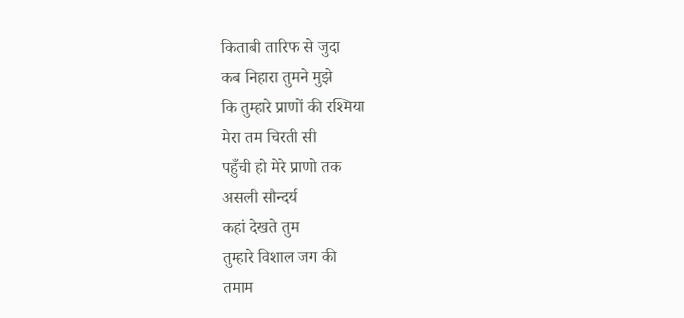किताबी तारिफ से जुदा
कब निहारा तुमने मुझे
कि तुम्हारे प्राणों की रश्मिया
मेरा तम चिरती सी
पहुँची हो मेरे प्राणो तक
असली सौन्दर्य
कहां देखते तुम
तुम्हारे विशाल जग की
तमाम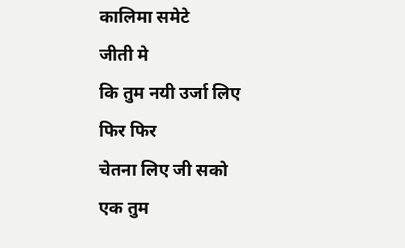कालिमा समेटे
जीती मे
कि तुम नयी उर्जा लिए
फिर फिर
चेतना लिए जी सको
एक तुम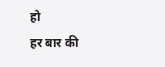हो
हर बार की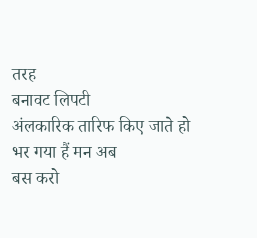तरह
बनावट लिपटी
अंलकारिक तारिफ किए जाते हो
भर गया हैं मन अब
बस करो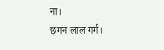ना।
छगन लाल गर्ग।